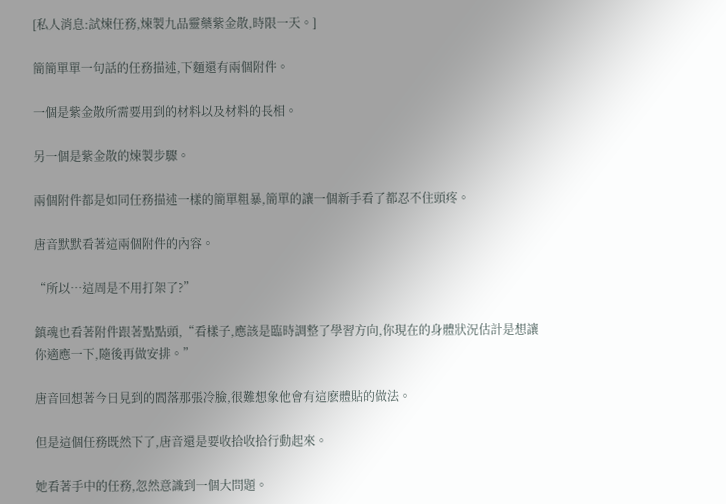[私人消息:試煉任務,煉製九品靈藥紫金散,時限一天。]

簡簡單單一句話的任務描述,下麵還有兩個附件。

一個是紫金散所需要用到的材料以及材料的長相。

另一個是紫金散的煉製步驟。

兩個附件都是如同任務描述一樣的簡單粗暴,簡單的讓一個新手看了都忍不住頭疼。

唐音默默看著這兩個附件的內容。

“所以…這周是不用打架了?”

鎮魂也看著附件跟著點點頭,“看樣子,應該是臨時調整了學習方向,你現在的身體狀況估計是想讓你適應一下,隨後再做安排。”

唐音回想著今日見到的閻落那張冷臉,很難想象他會有這麽體貼的做法。

但是這個任務既然下了,唐音還是要收拾收拾行動起來。

她看著手中的任務,忽然意識到一個大問題。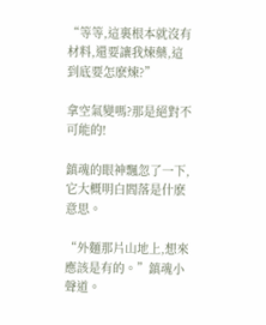“等等,這裏根本就沒有材料,還要讓我煉藥,這到底要怎麽煉?”

拿空氣變嗎?那是絕對不可能的!

鎮魂的眼神飄忽了一下,它大概明白閻落是什麽意思。

“外麵那片山地上,想來應該是有的。”鎮魂小聲道。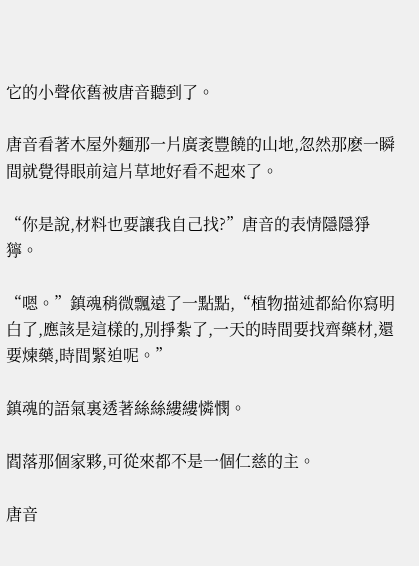它的小聲依舊被唐音聽到了。

唐音看著木屋外麵那一片廣袤豐饒的山地,忽然那麽一瞬間就覺得眼前這片草地好看不起來了。

“你是說,材料也要讓我自己找?”唐音的表情隱隱猙獰。

“嗯。”鎮魂稍微飄遠了一點點,“植物描述都給你寫明白了,應該是這樣的,別掙紮了,一天的時間要找齊藥材,還要煉藥,時間緊迫呢。”

鎮魂的語氣裏透著絲絲縷縷憐憫。

閻落那個家夥,可從來都不是一個仁慈的主。

唐音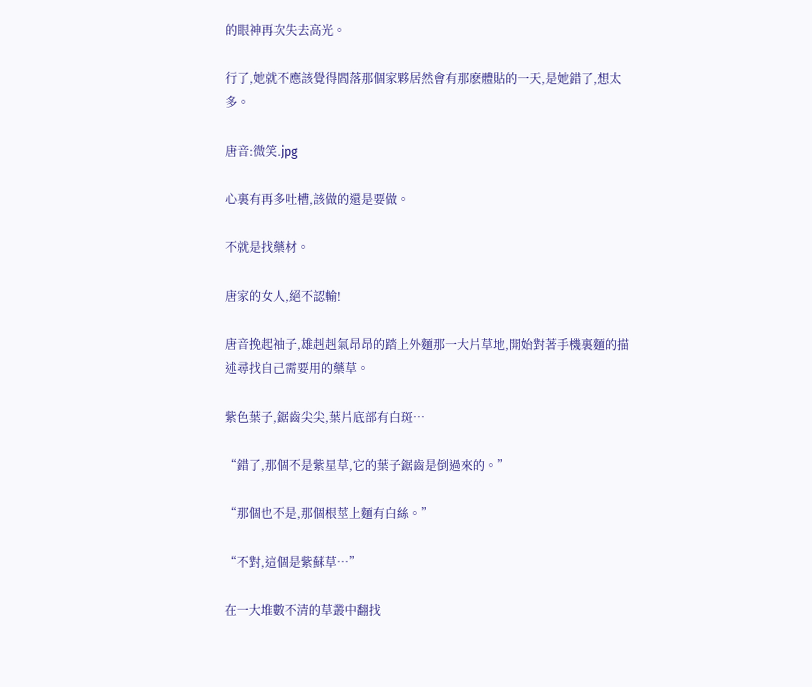的眼神再次失去高光。

行了,她就不應該覺得閻落那個家夥居然會有那麽體貼的一天,是她錯了,想太多。

唐音:微笑.jpg

心裏有再多吐槽,該做的還是要做。

不就是找藥材。

唐家的女人,絕不認輸!

唐音挽起袖子,雄赳赳氣昂昂的踏上外麵那一大片草地,開始對著手機裏麵的描述尋找自己需要用的藥草。

紫色葉子,鋸齒尖尖,葉片底部有白斑…

“錯了,那個不是紫星草,它的葉子鋸齒是倒過來的。”

“那個也不是,那個根莖上麵有白絲。”

“不對,這個是紫蘇草…”

在一大堆數不清的草叢中翻找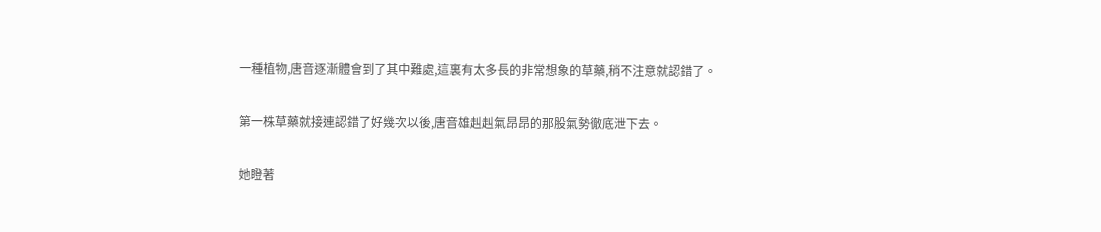一種植物,唐音逐漸體會到了其中難處,這裏有太多長的非常想象的草藥,稍不注意就認錯了。

第一株草藥就接連認錯了好幾次以後,唐音雄赳赳氣昂昂的那股氣勢徹底泄下去。

她瞪著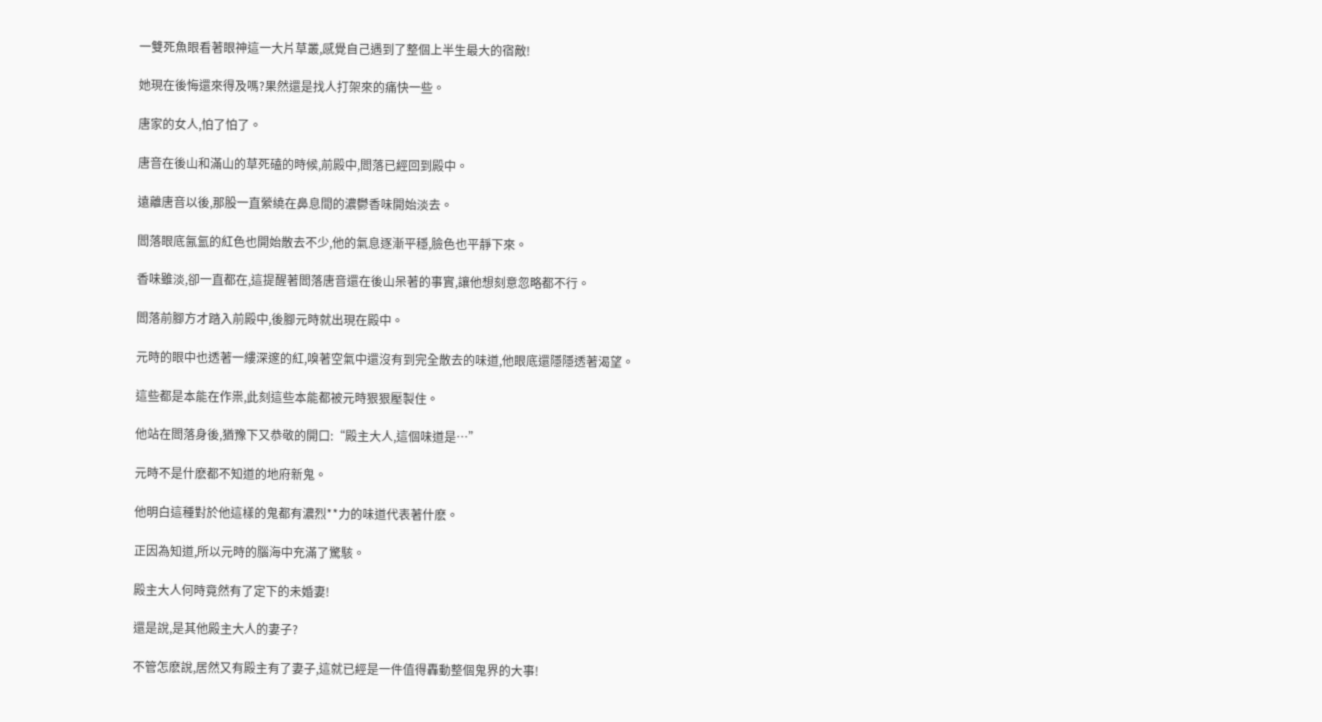一雙死魚眼看著眼神這一大片草叢,感覺自己遇到了整個上半生最大的宿敵!

她現在後悔還來得及嗎?果然還是找人打架來的痛快一些。

唐家的女人,怕了怕了。

唐音在後山和滿山的草死磕的時候,前殿中,閻落已經回到殿中。

遠離唐音以後,那股一直縈繞在鼻息間的濃鬱香味開始淡去。

閻落眼底氤氳的紅色也開始散去不少,他的氣息逐漸平穩,臉色也平靜下來。

香味雖淡,卻一直都在,這提醒著閻落唐音還在後山呆著的事實,讓他想刻意忽略都不行。

閻落前腳方才踏入前殿中,後腳元時就出現在殿中。

元時的眼中也透著一縷深邃的紅,嗅著空氣中還沒有到完全散去的味道,他眼底還隱隱透著渴望。

這些都是本能在作祟,此刻這些本能都被元時狠狠壓製住。

他站在閻落身後,猶豫下又恭敬的開口:“殿主大人,這個味道是…”

元時不是什麽都不知道的地府新鬼。

他明白這種對於他這樣的鬼都有濃烈**力的味道代表著什麽。

正因為知道,所以元時的腦海中充滿了驚駭。

殿主大人何時竟然有了定下的未婚妻!

還是說,是其他殿主大人的妻子?

不管怎麽說,居然又有殿主有了妻子,這就已經是一件值得轟動整個鬼界的大事!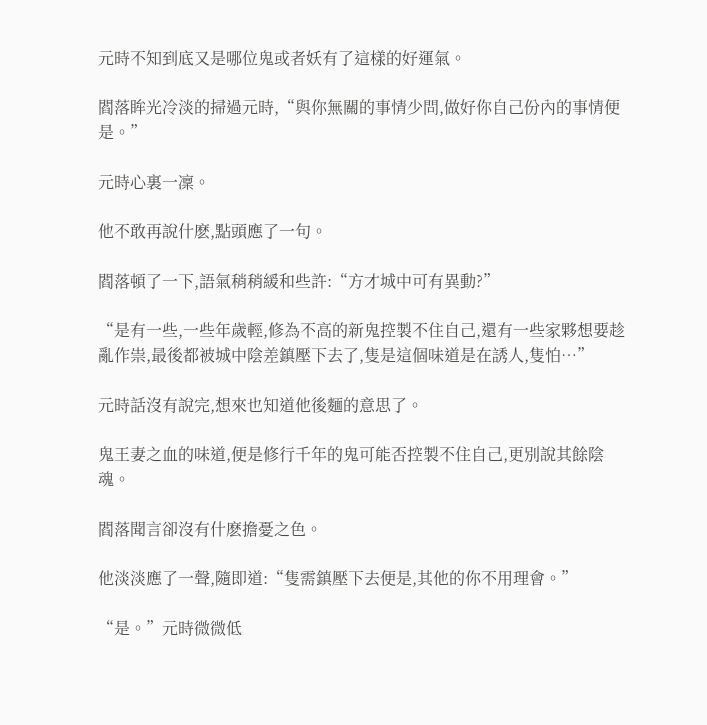元時不知到底又是哪位鬼或者妖有了這樣的好運氣。

閻落眸光冷淡的掃過元時,“與你無關的事情少問,做好你自己份內的事情便是。”

元時心裏一凜。

他不敢再說什麽,點頭應了一句。

閻落頓了一下,語氣稍稍緩和些許:“方才城中可有異動?”

“是有一些,一些年歲輕,修為不高的新鬼控製不住自己,還有一些家夥想要趁亂作祟,最後都被城中陰差鎮壓下去了,隻是這個味道是在誘人,隻怕…”

元時話沒有說完,想來也知道他後麵的意思了。

鬼王妻之血的味道,便是修行千年的鬼可能否控製不住自己,更別說其餘陰魂。

閻落聞言卻沒有什麽擔憂之色。

他淡淡應了一聲,隨即道:“隻需鎮壓下去便是,其他的你不用理會。”

“是。”元時微微低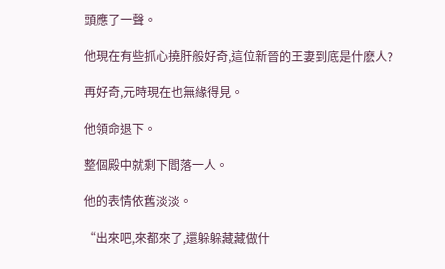頭應了一聲。

他現在有些抓心撓肝般好奇,這位新晉的王妻到底是什麽人?

再好奇,元時現在也無緣得見。

他領命退下。

整個殿中就剩下閻落一人。

他的表情依舊淡淡。

“出來吧,來都來了,還躲躲藏藏做什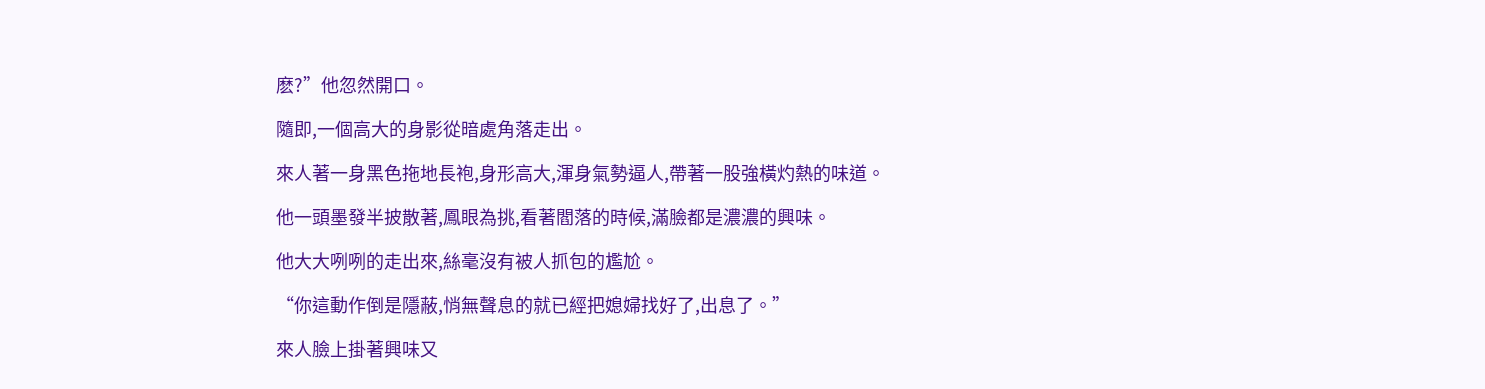麽?”他忽然開口。

隨即,一個高大的身影從暗處角落走出。

來人著一身黑色拖地長袍,身形高大,渾身氣勢逼人,帶著一股強橫灼熱的味道。

他一頭墨發半披散著,鳳眼為挑,看著閻落的時候,滿臉都是濃濃的興味。

他大大咧咧的走出來,絲毫沒有被人抓包的尷尬。

“你這動作倒是隱蔽,悄無聲息的就已經把媳婦找好了,出息了。”

來人臉上掛著興味又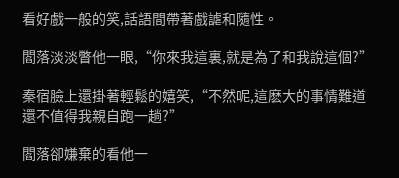看好戲一般的笑,話語間帶著戲謔和隨性。

閻落淡淡瞥他一眼,“你來我這裏,就是為了和我說這個?”

秦宿臉上還掛著輕鬆的嬉笑,“不然呢,這麽大的事情難道還不值得我親自跑一趟?”

閻落卻嫌棄的看他一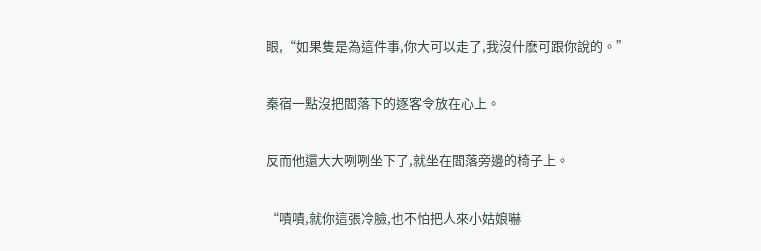眼,“如果隻是為這件事,你大可以走了,我沒什麽可跟你說的。”

秦宿一點沒把閻落下的逐客令放在心上。

反而他還大大咧咧坐下了,就坐在閻落旁邊的椅子上。

“嘖嘖,就你這張冷臉,也不怕把人來小姑娘嚇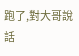跑了,對大哥說話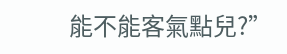能不能客氣點兒?”